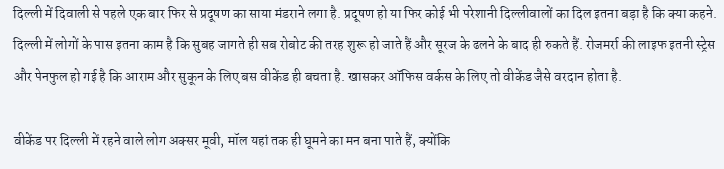दिल्ली में दिवाली से पहले एक बार फिर से प्रदूषण का साया मंडराने लगा है. प्रदूषण हो या फिर कोई भी परेशानी दिल्लीवालों का दिल इतना बड़ा है कि क्या कहने. दिल्ली में लोगों के पास इतना काम है कि सुबह जागते ही सब रोबोट की तरह शुरू हो जाते हैं और सूरज के ढलने के बाद ही रुकते हैं. रोजमर्रा की लाइफ इतनी स्ट्रेस और पेनफुल हो गई है कि आराम और सुकून के लिए बस वीकेंड ही बचता है. खासकर ऑफिस वर्कस के लिए तो वीकेंड जैसे वरदान होता है.

वीकेंड पर दिल्ली में रहने वाले लोग अक्सर मूवी, मॉल यहां तक ही घूमने का मन बना पाते हैं, क्योंकि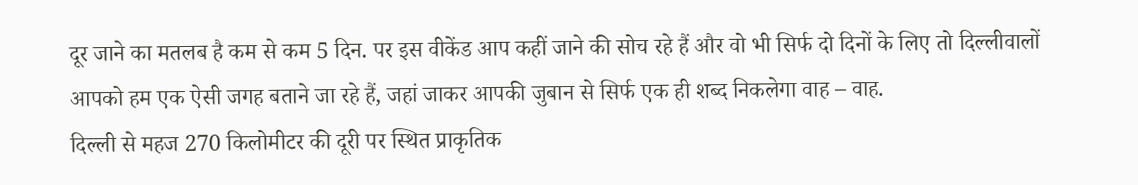दूर जाने का मतलब है कम से कम 5 दिन. पर इस वीकेंड आप कहीं जाने की सोच रहे हैं और वो भी सिर्फ दो दिनों के लिए तो दिल्लीवालों आपको हम एक ऐसी जगह बताने जा रहे हैं, जहां जाकर आपकी जुबान से सिर्फ एक ही शब्द निकलेगा वाह – वाह.
दिल्ली से महज 270 किलोमीटर की दूरी पर स्थित प्राकृतिक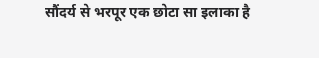सौंदर्य से भरपूर एक छोटा सा इलाका है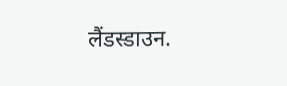लैंडस्डाउन.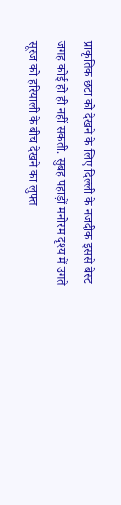प्राकृतिक छटा को देखने के लिए दिल्ली के नजदीक इससे बेस्ट जगह कोई हो ही नहीं सकती. सुबह पहाड़ों मनोरम दृश्य में उगते सूरज को हरियाली के बीच देखने का लुफ्त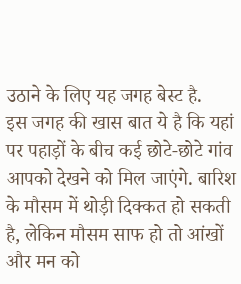उठाने के लिए यह जगह बेस्ट है.
इस जगह की खास बात ये है कि यहां पर पहाड़ों के बीच कई छोटे-छोटे गांव आपको देखने को मिल जाएंगे. बारिश के मौसम में थोड़ी दिक्कत हो सकती है, लेकिन मौसम साफ हो तो आंखों और मन को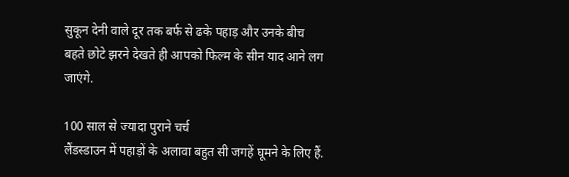सुकून देनी वाले दूर तक बर्फ से ढके पहाड़ और उनके बीच बहते छोटे झरने देखते ही आपको फिल्म के सीन याद आने लग जाएंगे.

100 साल से ज्यादा पुराने चर्च
लैंडस्डाउन में पहाड़ों के अलावा बहुत सी जगहें घूमने के लिए हैं.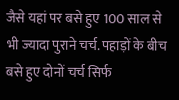जैसे यहां पर बसे हुए 100 साल से भी ज्यादा पुराने चर्च. पहाड़ों के बीच बसे हुए दोनों चर्च सिर्फ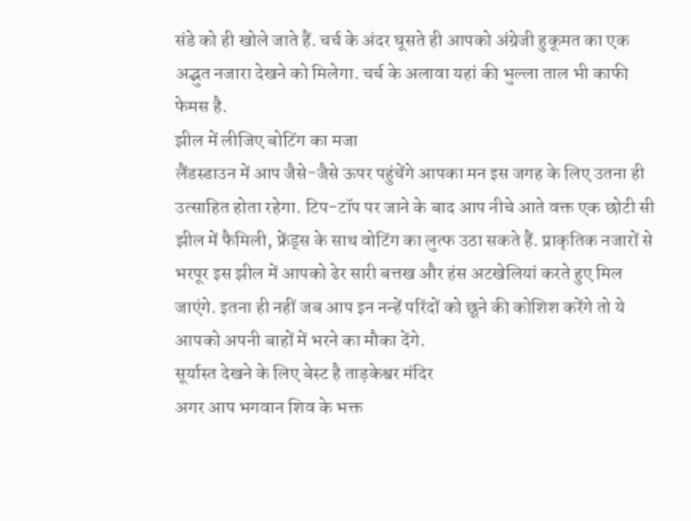संडे को ही खोले जाते हैं. चर्च के अंदर घूसते ही आपको अंग्रेजी हुकूमत का एक अद्भुत नजारा देखने को मिलेगा. चर्च के अलावा यहां की भुल्ला ताल भी काफी फेमस है.
झील में लीजिए बोटिंग का मजा
लैंडस्डाउन में आप जैसे-जैसे ऊपर पहुंचेंगे आपका मन इस जगह के लिए उतना ही उत्साहित होता रहेगा. टिप-टॉप पर जाने के बाद आप नीचे आते वक्त एक छोटी सी झील में फैमिली, फ्रेंड्स के साथ वोटिंग का लुत्फ उठा सकते हैं. प्राकृतिक नजारों से भरपूर इस झील में आपको ढेर सारी बत्तख और हंस अटखेलियां करते हुए मिल जाएंगे. इतना ही नहीं जब आप इन नन्हें परिंदों को छूने की कोशिश करेंगे तो ये आपको अपनी बाहों में भरने का मौका देंगे.
सूर्यास्त देखने के लिए बेस्ट है ताड़केश्वर मंदिर
अगर आप भगवान शिव के भक्त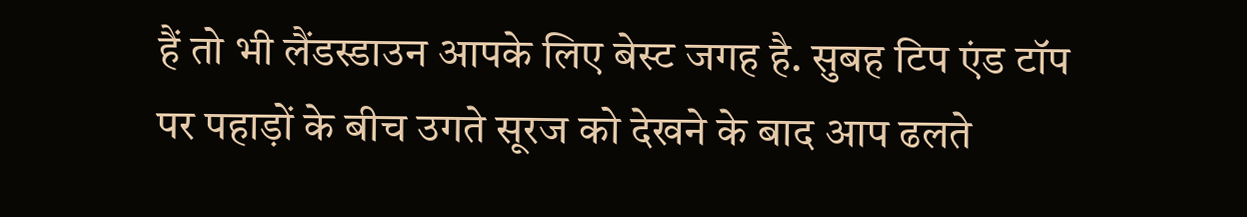हैं तो भी लैंडस्डाउन आपके लिए बेस्ट जगह है. सुबह टिप एंड टॉप पर पहाड़ों के बीच उगते सूरज को देखने के बाद आप ढलते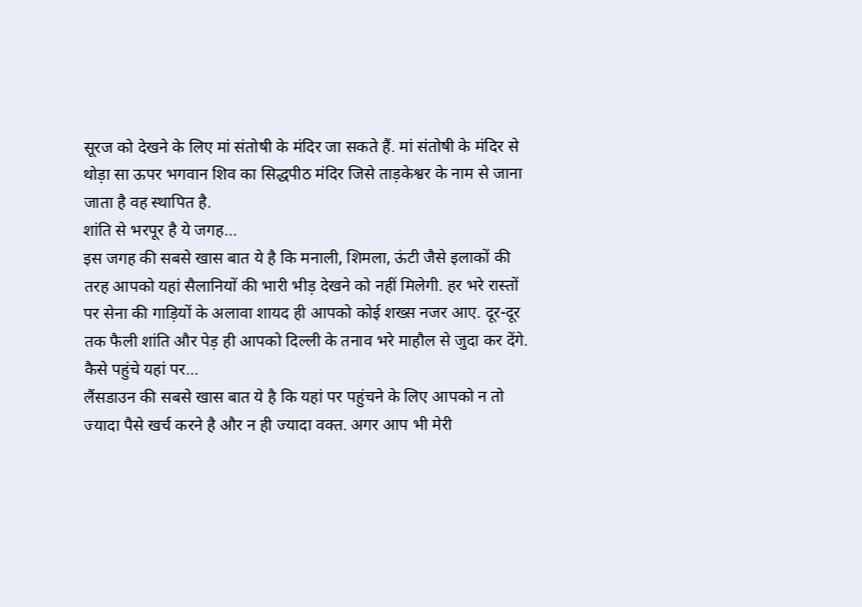सूरज को देखने के लिए मां संतोषी के मंदिर जा सकते हैं. मां संतोषी के मंदिर से थोड़ा सा ऊपर भगवान शिव का सिद्धपीठ मंदिर जिसे ताड़केश्वर के नाम से जाना जाता है वह स्थापित है.
शांति से भरपूर है ये जगह…
इस जगह की सबसे खास बात ये है कि मनाली, शिमला, ऊंटी जैसे इलाकों की तरह आपको यहां सैलानियों की भारी भीड़ देखने को नहीं मिलेगी. हर भरे रास्तों पर सेना की गाड़ियों के अलावा शायद ही आपको कोई शख्स नजर आए. दूर-दूर तक फैली शांति और पेड़ ही आपको दिल्ली के तनाव भरे माहौल से जुदा कर देंगे.
कैसे पहुंचे यहां पर…
लैंसडाउन की सबसे खास बात ये है कि यहां पर पहुंचने के लिए आपको न तो ज्यादा पैसे खर्च करने है और न ही ज्यादा वक्त. अगर आप भी मेरी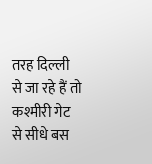तरह दिल्ली से जा रहे हैं तो कश्मीरी गेट से सीधे बस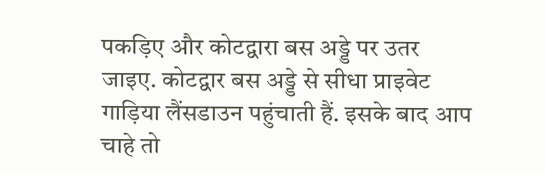पकड़िए और कोटद्वारा बस अड्डे पर उतर जाइए. कोटद्वार बस अड्डे से सीधा प्राइवेट गाड़िया लैंसडाउन पहुंचाती हैं. इसके बाद आप चाहे तो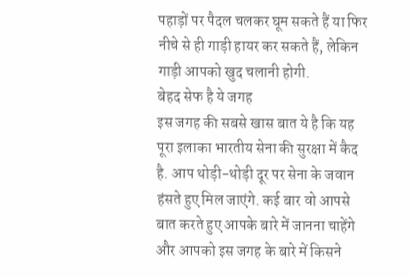पहाड़ों पर पैदल चलकर घूम सकते हैं या फिर नीचे से ही गाड़ी हायर कर सकते हैं, लेकिन गाड़ी आपको खुद चलानी होगी.
बेहद सेफ है ये जगह
इस जगह की सबसे खास बात ये है कि यह पूरा इलाका भारतीय सेना की सुरक्षा में कैद है. आप थोड़ी-थोड़ी दूर पर सेना के जवान हंसते हुए मिल जाएंगे. कई बार वो आपसे बात करते हुए आपके बारे में जानना चाहेंगे और आपको इस जगह के बारे में किसने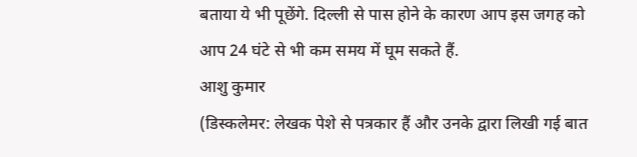बताया ये भी पूछेंगे. दिल्ली से पास होने के कारण आप इस जगह को आप 24 घंटे से भी कम समय में घूम सकते हैं.
आशु कुमार
(डिस्कलेमर: लेखक पेशे से पत्रकार हैं और उनके द्वारा लिखी गई बात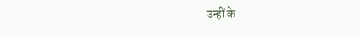उन्हीं के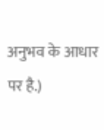अनुभव के आधार पर है.)